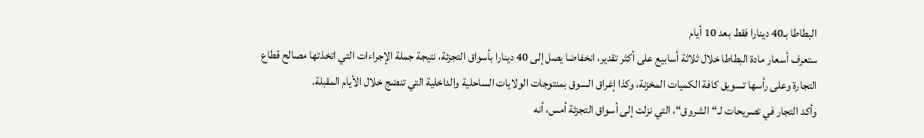البطاطا بـ40 دينارا فقط بعد 10 أيام
ستعرف أسعار مادة البطاطا خلال ثلاثة أسابيع على أكثر تقدير، انخفاضا يصل إلى 40 دينارا بأسواق التجزئة، نتيجة جملة الإجراءات التي اتخذتها مصالح قطاع التجارة وعلى رأسها تسويق كافة الكميات المخزنة، وكذا إغراق السوق بمنتوجات الولايات الساحلية والداخلية التي تنضج خلال الأيام المقبلة.
وأكد التجار في تصريحات لـ“الشروق“، التي نزلت إلى أسواق التجزئة أمس، أنه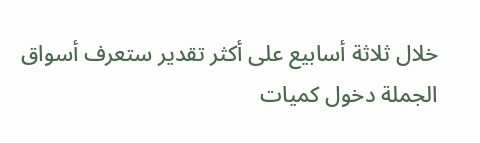خلال ثلاثة أسابيع على أكثر تقدير ستعرف أسواق الجملة دخول كميات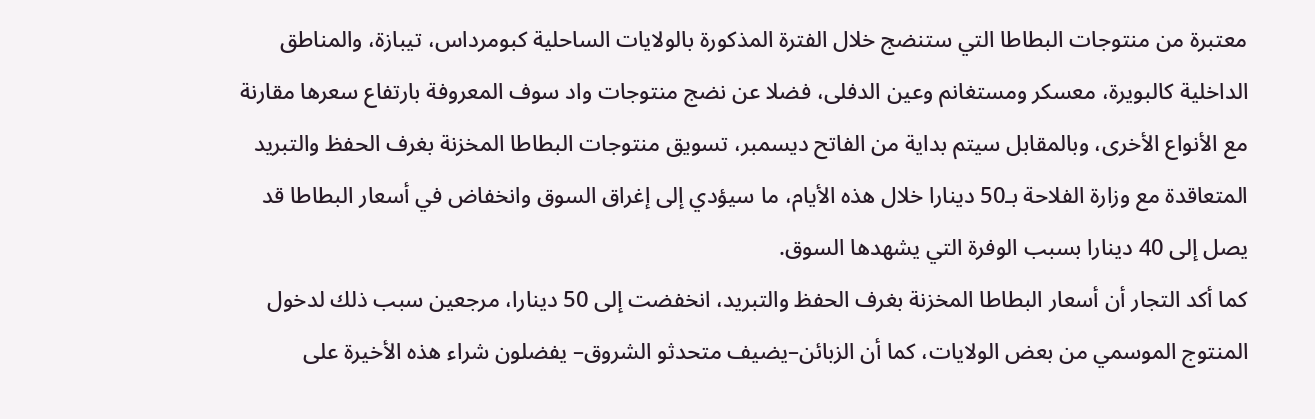معتبرة من منتوجات البطاطا التي ستنضج خلال الفترة المذكورة بالولايات الساحلية كبومرداس، تيبازة، والمناطق الداخلية كالبويرة، معسكر ومستغانم وعين الدفلى، فضلا عن نضج منتوجات واد سوف المعروفة بارتفاع سعرها مقارنة مع الأنواع الأخرى، وبالمقابل سيتم بداية من الفاتح ديسمبر، تسويق منتوجات البطاطا المخزنة بغرف الحفظ والتبريد المتعاقدة مع وزارة الفلاحة بـ50 دينارا خلال هذه الأيام، ما سيؤدي إلى إغراق السوق وانخفاض في أسعار البطاطا قد يصل إلى 40 دينارا بسبب الوفرة التي يشهدها السوق.
كما أكد التجار أن أسعار البطاطا المخزنة بغرف الحفظ والتبريد، انخفضت إلى 50 دينارا، مرجعين سبب ذلك لدخول المنتوج الموسمي من بعض الولايات، كما أن الزبائن–يضيف متحدثو الشروق– يفضلون شراء هذه الأخيرة على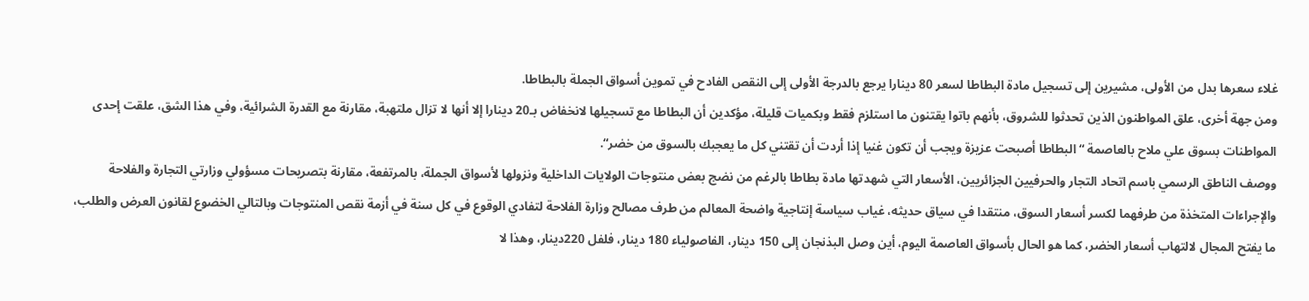غلاء سعرها بدل من الأولى، مشيرين إلى تسجيل مادة البطاطا لسعر 80 دينارا يرجع بالدرجة الأولى إلى النقص الفادح في تموين أسواق الجملة بالبطاطا.
ومن جهة أخرى، علق المواطنون الذين تحدثوا للشروق، بأنهم باتوا يقتنون ما استلزم فقط وبكميات قليلة، مؤكدين أن البطاطا مع تسجيلها لانخفاض بـ20 دينارا إلا أنها لا تزال ملتهبة، مقارنة مع القدرة الشرائية، وفي هذا الشق، علقت إحدى المواطنات بسوق علي ملاح بالعاصمة “البطاطا أصبحت عزيزة ويجب أن تكون غنيا إذا أردت أن تقتني كل ما يعجبك بالسوق من خضر“.
ووصف الناطق الرسمي باسم اتحاد التجار والحرفيين الجزائريين، الأسعار التي شهدتها مادة بطاطا بالرغم من نضج بعض منتوجات الولايات الداخلية ونزولها لأسواق الجملة، بالمرتفعة، مقارنة بتصريحات مسؤولي وزارتي التجارة والفلاحة والإجراءات المتخذة من طرفهما لكسر أسعار السوق، منتقدا في سياق حديثه، غياب سياسة إنتاجية واضحة المعالم من طرف مصالح وزارة الفلاحة لتفادي الوقوع في كل سنة في أزمة نقص المنتوجات وبالتالي الخضوع لقانون العرض والطلب، ما يفتح المجال لالتهاب أسعار الخضر، كما هو الحال بأسواق العاصمة اليوم، أين وصل البذنجان إلى 150 دينار، الفاصولياء 180 دينار، فلفل 220دينار، وهذا لا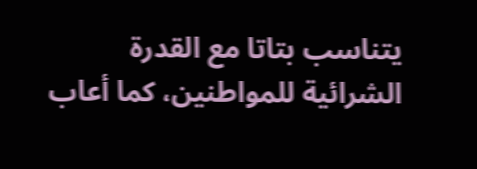يتناسب بتاتا مع القدرة الشرائية للمواطنين، كما أعاب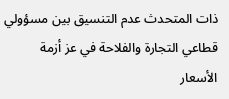ذات المتحدث عدم التنسيق بين مسؤولي قطاعي التجارة والفلاحة في عز أزمة الأسعار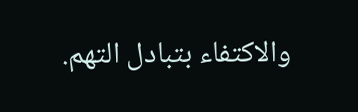والاكتفاء بتبادل التهم.